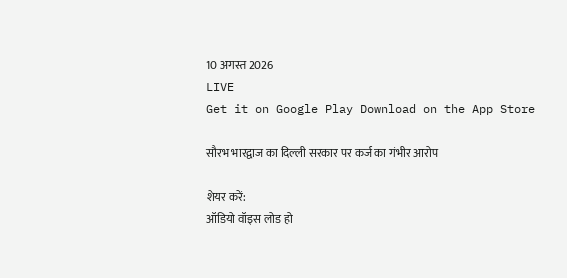10 अगस्त 2026
LIVE
Get it on Google Play Download on the App Store

सौरभ भारद्वाज का दिल्ली सरकार पर कर्ज का गंभीर आरोप

शेयर करें:
ऑडियो वॉइस लोड हो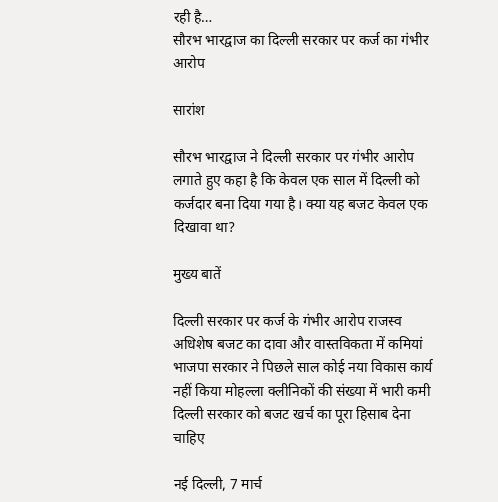रही है…
सौरभ भारद्वाज का दिल्ली सरकार पर कर्ज का गंभीर आरोप

सारांश

सौरभ भारद्वाज ने दिल्ली सरकार पर गंभीर आरोप लगाते हुए कहा है कि केवल एक साल में दिल्ली को कर्जदार बना दिया गया है। क्या यह बजट केवल एक दिखावा था?

मुख्य बातें

दिल्ली सरकार पर कर्ज के गंभीर आरोप राजस्व अधिशेष बजट का दावा और वास्तविकता में कमियां भाजपा सरकार ने पिछले साल कोई नया विकास कार्य नहीं किया मोहल्ला क्लीनिकों की संख्या में भारी कमी दिल्ली सरकार को बजट खर्च का पूरा हिसाब देना चाहिए

नई दिल्ली, 7 मार्च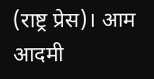(राष्ट्र प्रेस)। आम आदमी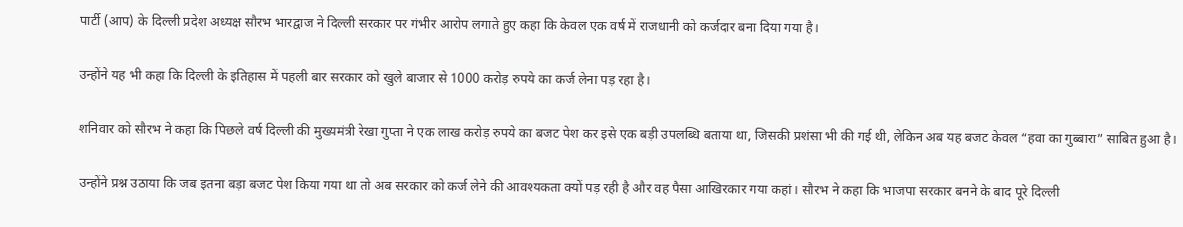पार्टी (आप) के दिल्ली प्रदेश अध्यक्ष सौरभ भारद्वाज ने दिल्ली सरकार पर गंभीर आरोप लगाते हुए कहा कि केवल एक वर्ष में राजधानी को कर्जदार बना दिया गया है।

उन्होंने यह भी कहा कि दिल्ली के इतिहास में पहली बार सरकार को खुले बाजार से 1000 करोड़ रुपये का कर्ज लेना पड़ रहा है।

शनिवार को सौरभ ने कहा कि पिछले वर्ष दिल्ली की मुख्यमंत्री रेखा गुप्ता ने एक लाख करोड़ रुपये का बजट पेश कर इसे एक बड़ी उपलब्धि बताया था, जिसकी प्रशंसा भी की गई थी, लेकिन अब यह बजट केवल “हवा का गुब्बारा” साबित हुआ है।

उन्होंने प्रश्न उठाया कि जब इतना बड़ा बजट पेश किया गया था तो अब सरकार को कर्ज लेने की आवश्यकता क्यों पड़ रही है और वह पैसा आखिरकार गया कहां। सौरभ ने कहा कि भाजपा सरकार बनने के बाद पूरे दिल्ली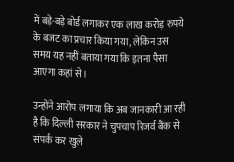में बड़े-बड़े बोर्ड लगाकर एक लाख करोड़ रुपये के बजट का प्रचार किया गया, लेकिन उस समय यह नहीं बताया गया कि इतना पैसा आएगा कहां से।

उन्होंने आरोप लगाया कि अब जानकारी आ रही है कि दिल्ली सरकार ने चुपचाप रिजर्व बैंक से संपर्क कर खुले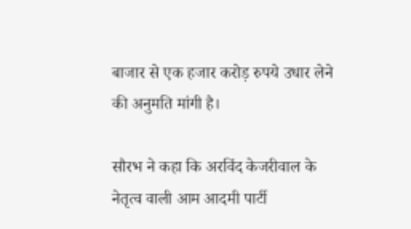बाजार से एक हजार करोड़ रुपये उधार लेने की अनुमति मांगी है।

सौरभ ने कहा कि अरविंद केजरीवाल के नेतृत्व वाली आम आदमी पार्टी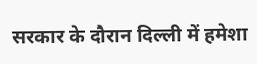सरकार के दौरान दिल्ली में हमेशा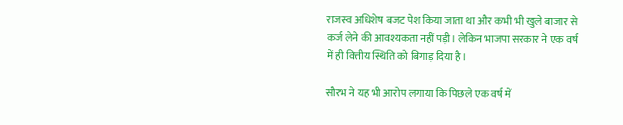राजस्व अधिशेष बजट पेश किया जाता था और कभी भी खुले बाजार से कर्ज लेने की आवश्यकता नहीं पड़ी। लेकिन भाजपा सरकार ने एक वर्ष में ही वित्तीय स्थिति को बिगाड़ दिया है।

सौरभ ने यह भी आरोप लगाया कि पिछले एक वर्ष में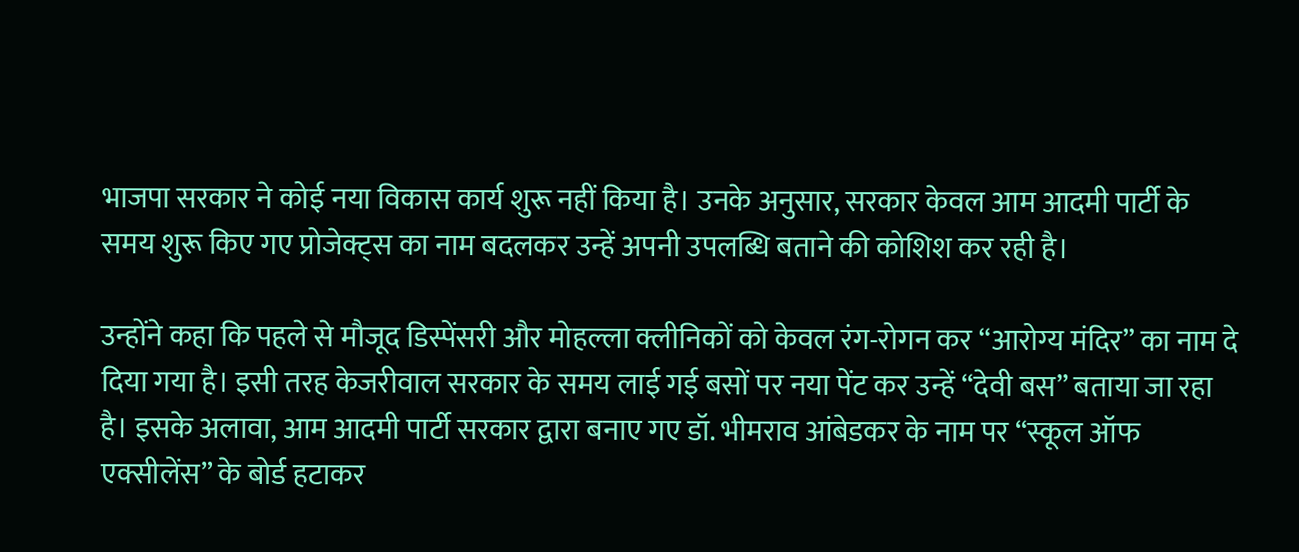भाजपा सरकार ने कोई नया विकास कार्य शुरू नहीं किया है। उनके अनुसार, सरकार केवल आम आदमी पार्टी के समय शुरू किए गए प्रोजेक्ट्स का नाम बदलकर उन्हें अपनी उपलब्धि बताने की कोशिश कर रही है।

उन्होंने कहा कि पहले से मौजूद डिस्पेंसरी और मोहल्ला क्लीनिकों को केवल रंग-रोगन कर “आरोग्य मंदिर” का नाम दे दिया गया है। इसी तरह केजरीवाल सरकार के समय लाई गई बसों पर नया पेंट कर उन्हें “देवी बस” बताया जा रहा है। इसके अलावा, आम आदमी पार्टी सरकार द्वारा बनाए गए डॉ. भीमराव आंबेडकर के नाम पर “स्कूल ऑफ एक्सीलेंस” के बोर्ड हटाकर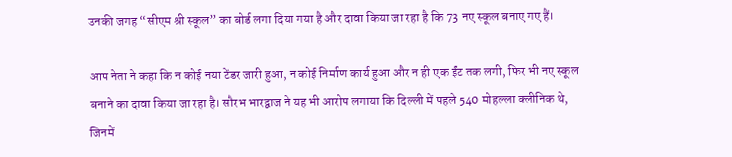उनकी जगह “सीएम श्री स्कूल” का बोर्ड लगा दिया गया है और दावा किया जा रहा है कि 73 नए स्कूल बनाए गए हैं।

आप नेता ने कहा कि न कोई नया टेंडर जारी हुआ, न कोई निर्माण कार्य हुआ और न ही एक ईंट तक लगी, फिर भी नए स्कूल बनाने का दावा किया जा रहा है। सौरभ भारद्वाज ने यह भी आरोप लगाया कि दिल्ली में पहले 540 मोहल्ला क्लीनिक थे, जिनमें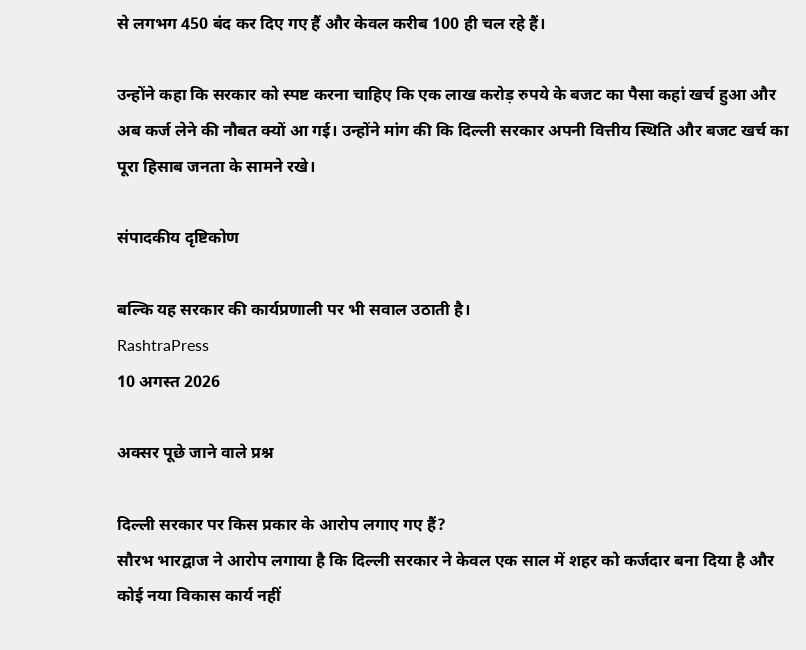से लगभग 450 बंद कर दिए गए हैं और केवल करीब 100 ही चल रहे हैं।

उन्होंने कहा कि सरकार को स्पष्ट करना चाहिए कि एक लाख करोड़ रुपये के बजट का पैसा कहां खर्च हुआ और अब कर्ज लेने की नौबत क्यों आ गई। उन्होंने मांग की कि दिल्ली सरकार अपनी वित्तीय स्थिति और बजट खर्च का पूरा हिसाब जनता के सामने रखे।

संपादकीय दृष्टिकोण

बल्कि यह सरकार की कार्यप्रणाली पर भी सवाल उठाती है।
RashtraPress
10 अगस्त 2026

अक्सर पूछे जाने वाले प्रश्न

दिल्ली सरकार पर किस प्रकार के आरोप लगाए गए हैं?
सौरभ भारद्वाज ने आरोप लगाया है कि दिल्ली सरकार ने केवल एक साल में शहर को कर्जदार बना दिया है और कोई नया विकास कार्य नहीं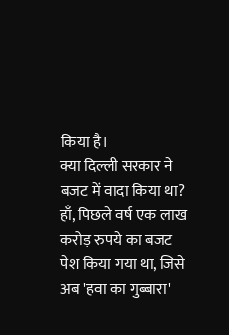किया है।
क्या दिल्ली सरकार ने बजट में वादा किया था?
हाँ, पिछले वर्ष एक लाख करोड़ रुपये का बजट पेश किया गया था, जिसे अब 'हवा का गुब्बारा'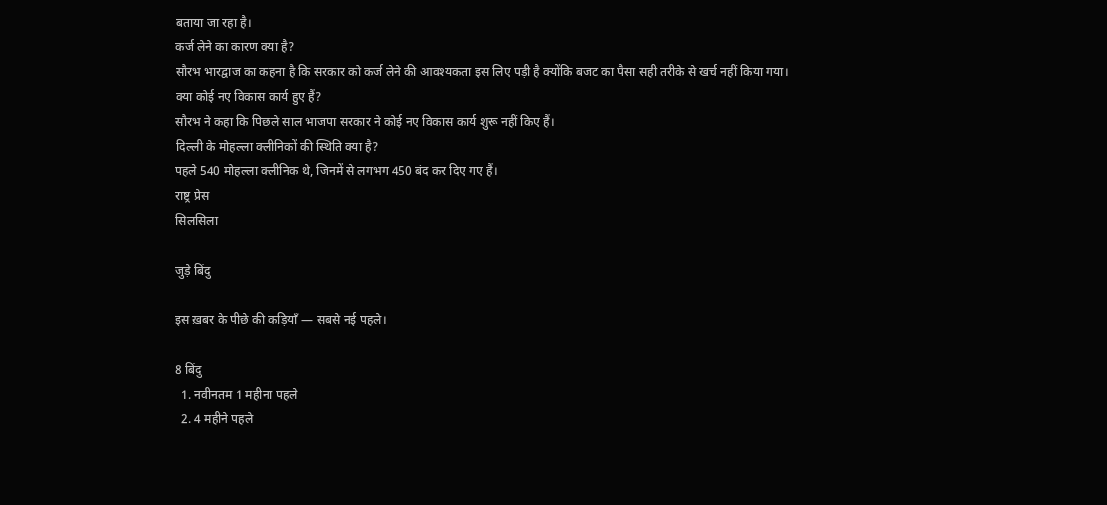बताया जा रहा है।
कर्ज लेने का कारण क्या है?
सौरभ भारद्वाज का कहना है कि सरकार को कर्ज लेने की आवश्यकता इस लिए पड़ी है क्योंकि बजट का पैसा सही तरीके से खर्च नहीं किया गया।
क्या कोई नए विकास कार्य हुए हैं?
सौरभ ने कहा कि पिछले साल भाजपा सरकार ने कोई नए विकास कार्य शुरू नहीं किए हैं।
दिल्ली के मोहल्ला क्लीनिकों की स्थिति क्या है?
पहले 540 मोहल्ला क्लीनिक थे, जिनमें से लगभग 450 बंद कर दिए गए हैं।
राष्ट्र प्रेस
सिलसिला

जुड़े बिंदु

इस ख़बर के पीछे की कड़ियाँ — सबसे नई पहले।

8 बिंदु
  1. नवीनतम 1 महीना पहले
  2. 4 महीने पहले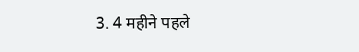3. 4 महीने पहले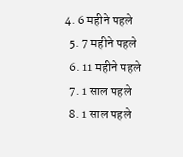4. 6 महीने पहले
  5. 7 महीने पहले
  6. 11 महीने पहले
  7. 1 साल पहले
  8. 1 साल पहले